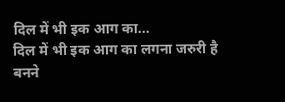दिल में भी इक आग का...
दिल में भी इक आग का लगना जरुरी है
बनने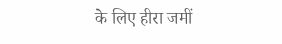के लिए हीरा जमीं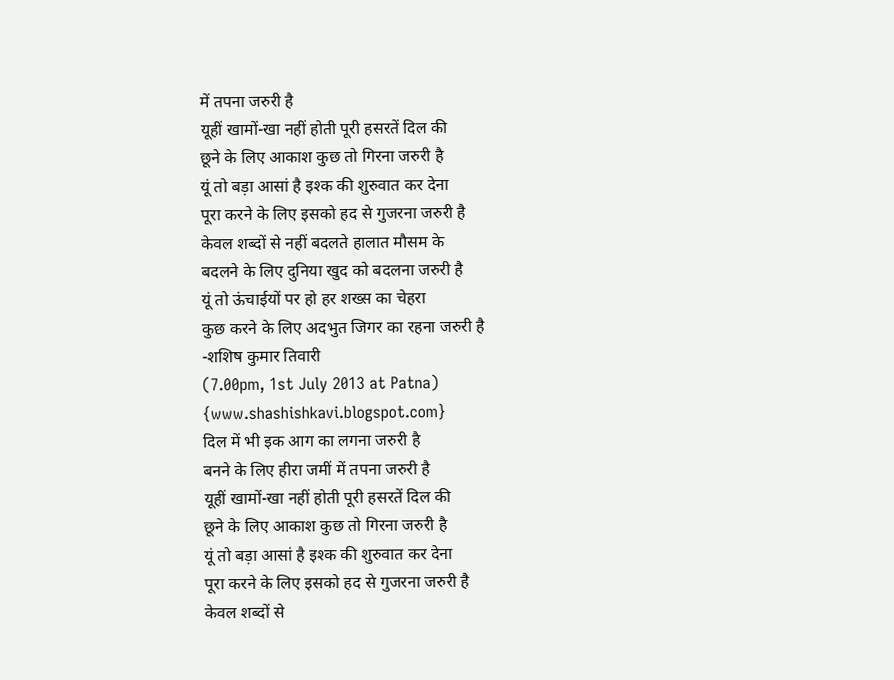में तपना जरुरी है
यूहीं खामों-खा नहीं होती पूरी हसरतें दिल की
छूने के लिए आकाश कुछ तो गिरना जरुरी है
यूं तो बड़ा आसां है इश्क की शुरुवात कर देना
पूरा करने के लिए इसको हद से गुजरना जरुरी है
केवल शब्दों से नहीं बदलते हालात मौसम के
बदलने के लिए दुनिया खुद को बदलना जरुरी है
यूं तो ऊंचाईयों पर हो हर शख्स का चेहरा
कुछ करने के लिए अदभुत जिगर का रहना जरुरी है
-शशिष कुमार तिवारी
(7.00pm, 1st July 2013 at Patna)
{www.shashishkavi.blogspot.com}
दिल में भी इक आग का लगना जरुरी है
बनने के लिए हीरा जमीं में तपना जरुरी है
यूहीं खामों-खा नहीं होती पूरी हसरतें दिल की
छूने के लिए आकाश कुछ तो गिरना जरुरी है
यूं तो बड़ा आसां है इश्क की शुरुवात कर देना
पूरा करने के लिए इसको हद से गुजरना जरुरी है
केवल शब्दों से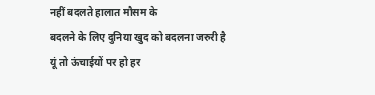नहीं बदलते हालात मौसम के
बदलने के लिए दुनिया खुद को बदलना जरुरी है
यूं तो ऊंचाईयों पर हो हर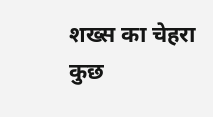शख्स का चेहरा
कुछ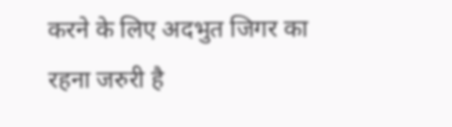करने के लिए अदभुत जिगर का रहना जरुरी है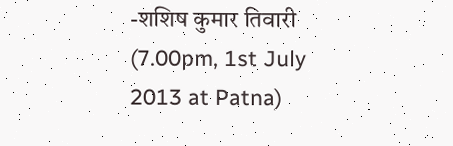-शशिष कुमार तिवारी
(7.00pm, 1st July 2013 at Patna)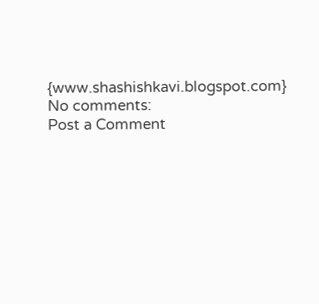{www.shashishkavi.blogspot.com}
No comments:
Post a Comment